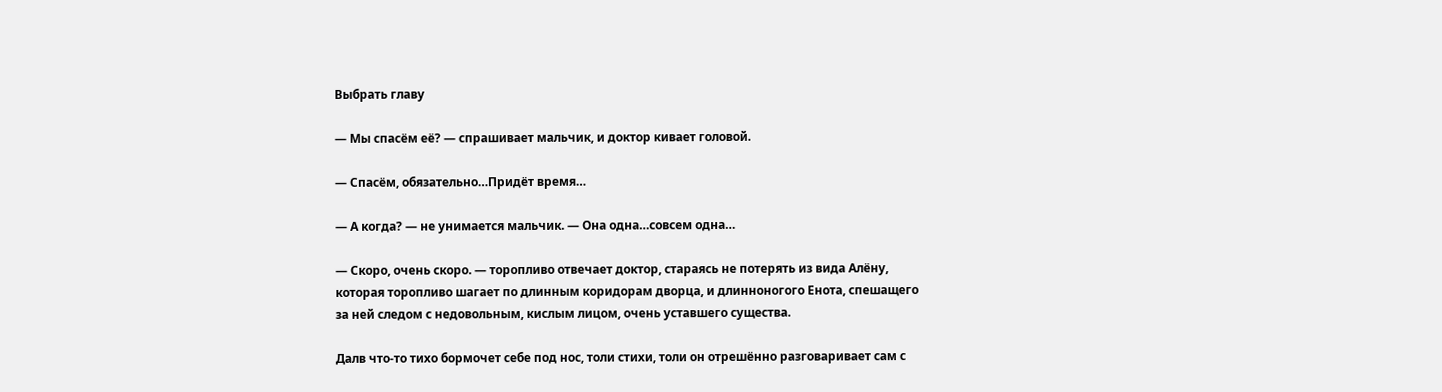Выбрать главу

— Мы спасём её? — спрашивает мальчик, и доктор кивает головой.

— Спасём, обязательно…Придёт время…

— А когда? — не унимается мальчик. — Она одна…совсем одна…

— Скоро, очень скоро. — торопливо отвечает доктор, стараясь не потерять из вида Алёну, которая торопливо шагает по длинным коридорам дворца, и длинноногого Енота, спешащего за ней следом с недовольным, кислым лицом, очень уставшего существа.

Далв что-то тихо бормочет себе под нос, толи стихи, толи он отрешённо разговаривает сам с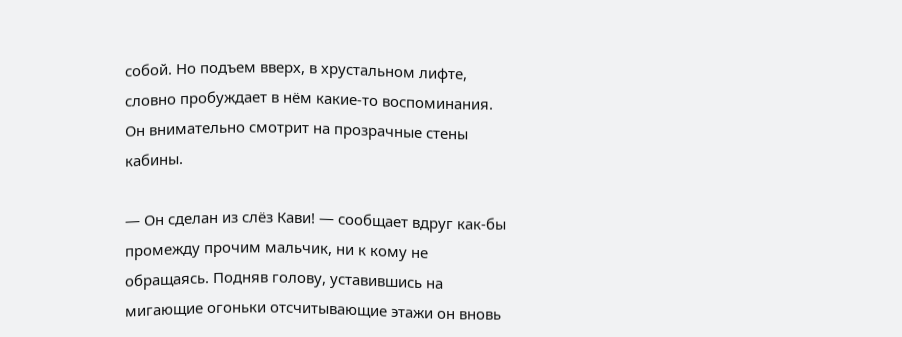собой. Но подъем вверх, в хрустальном лифте, словно пробуждает в нём какие-то воспоминания. Он внимательно смотрит на прозрачные стены кабины.

— Он сделан из слёз Кави! — сообщает вдруг как-бы промежду прочим мальчик, ни к кому не обращаясь. Подняв голову, уставившись на мигающие огоньки отсчитывающие этажи он вновь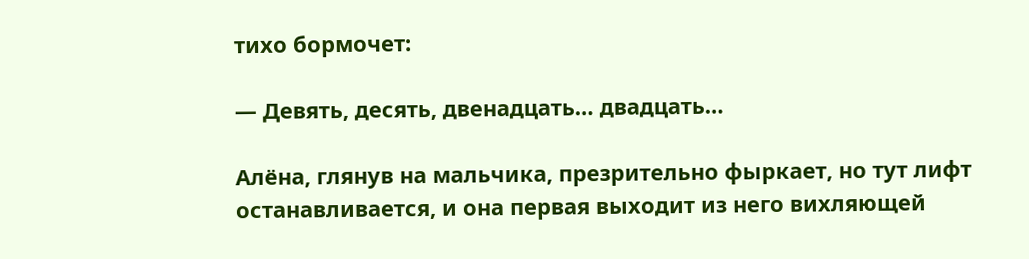тихо бормочет:

— Девять, десять, двенадцать… двадцать…

Алёна, глянув на мальчика, презрительно фыркает, но тут лифт останавливается, и она первая выходит из него вихляющей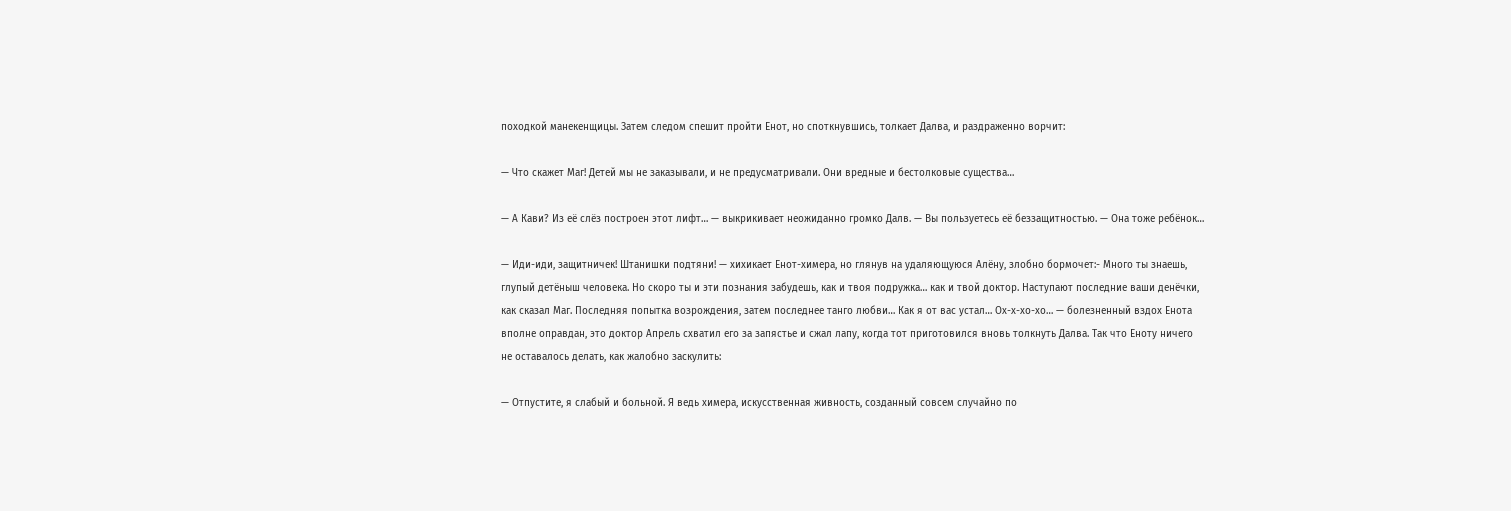походкой манекенщицы. Затем следом спешит пройти Енот, но споткнувшись, толкает Далва, и раздраженно ворчит:

— Что скажет Маг! Детей мы не заказывали, и не предусматривали. Они вредные и бестолковые существа…

— А Кави? Из её слёз построен этот лифт… — выкрикивает неожиданно громко Далв. — Вы пользуетесь её беззащитностью. — Она тоже ребёнок…

— Иди-иди, защитничек! Штанишки подтяни! — хихикает Енот-химера, но глянув на удаляющуюся Алёну, злобно бормочет:- Много ты знаешь, глупый детёныш человека. Но скоро ты и эти познания забудешь, как и твоя подружка… как и твой доктор. Наступают последние ваши денёчки, как сказал Маг. Последняя попытка возрождения, затем последнее танго любви… Как я от вас устал… Ох-х-хо-хо… — болезненный вздох Енота вполне оправдан, это доктор Апрель схватил его за запястье и сжал лапу, когда тот приготовился вновь толкнуть Далва. Так что Еноту ничего не оставалось делать, как жалобно заскулить:

— Отпустите, я слабый и больной. Я ведь химера, искусственная живность, созданный совсем случайно по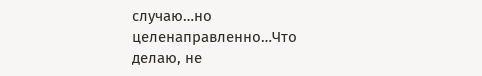случаю…но целенаправленно…Что делаю, не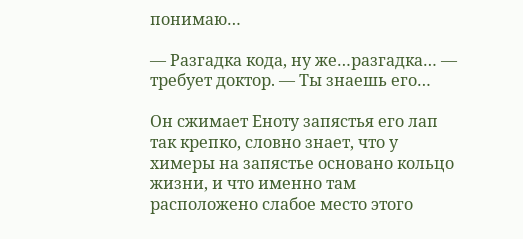понимаю…

— Разгадка кода, ну же…разгадка… — требует доктор. — Ты знаешь его…

Он сжимает Еноту запястья его лап так крепко, словно знает, что у химеры на запястье основано кольцо жизни, и что именно там расположено слабое место этого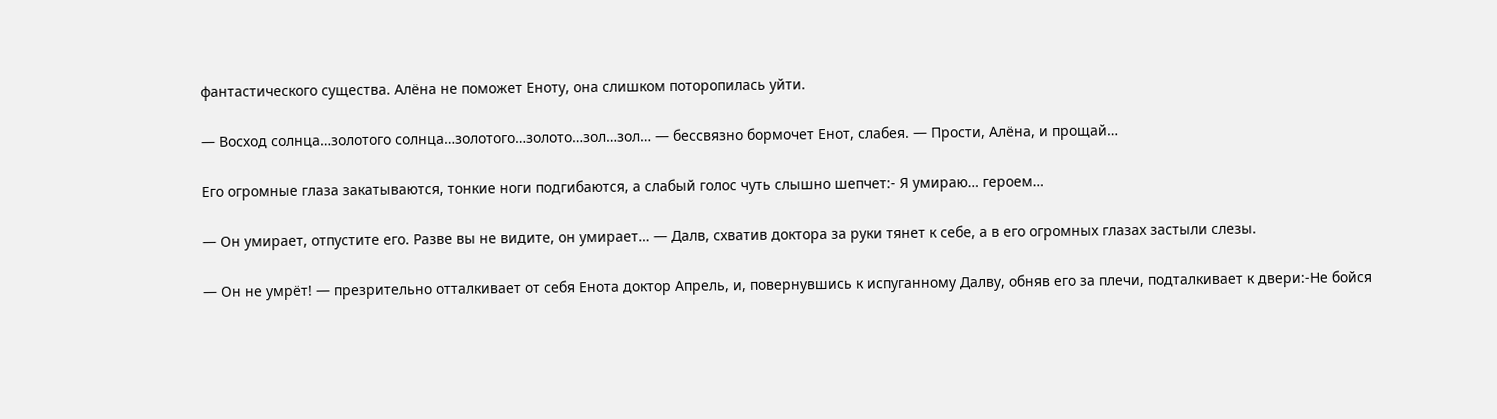фантастического существа. Алёна не поможет Еноту, она слишком поторопилась уйти.

— Восход солнца…золотого солнца…золотого…золото…зол…зол… — бессвязно бормочет Енот, слабея. — Прости, Алёна, и прощай…

Его огромные глаза закатываются, тонкие ноги подгибаются, а слабый голос чуть слышно шепчет:- Я умираю… героем…

— Он умирает, отпустите его. Разве вы не видите, он умирает… — Далв, схватив доктора за руки тянет к себе, а в его огромных глазах застыли слезы.

— Он не умрёт! — презрительно отталкивает от себя Енота доктор Апрель, и, повернувшись к испуганному Далву, обняв его за плечи, подталкивает к двери:-Не бойся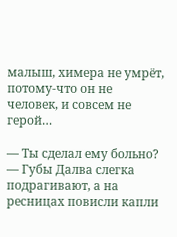малыш, химера не умрёт, потому-что он не человек, и совсем не герой…

— Ты сделал ему больно? — Губы Далва слегка подрагивают, а на ресницах повисли капли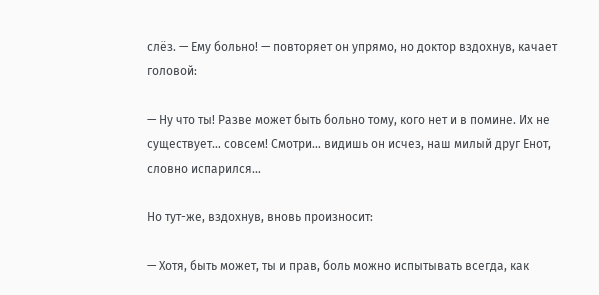слёз. — Ему больно! — повторяет он упрямо, но доктор вздохнув, качает головой:

— Ну что ты! Разве может быть больно тому, кого нет и в помине. Их не существует… совсем! Смотри… видишь он исчез, наш милый друг Енот, словно испарился…

Но тут-же, вздохнув, вновь произносит:

— Хотя, быть может, ты и прав, боль можно испытывать всегда, как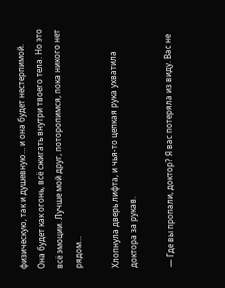физическую, так и душевную… и она будет нестерпимой. Она будет как огонь, всё сжигать внутри твоего тела. Но это всё эмоции. Лучше мой друг, поторопимся, пока никого нет рядом…

Хлопнула дверь лифта, и чья-то цепкая рука ухватила доктора за рукав.

— Где вы пропали, доктор? Я вас потеряла из виду. Вас не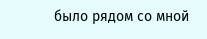было рядом со мной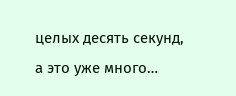целых десять секунд, а это уже много…